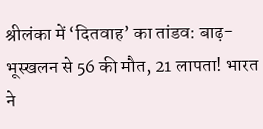श्रीलंका में ‘दितवाह’ का तांडव: बाढ़-भूस्खलन से 56 की मौत, 21 लापता! भारत ने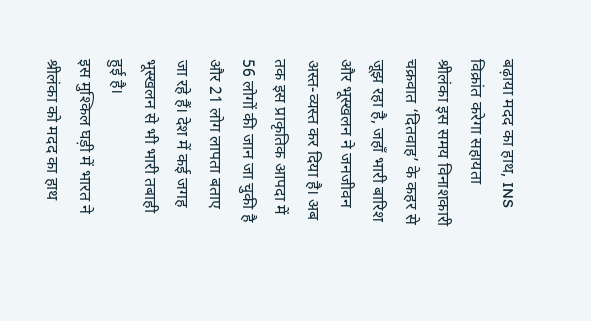बढ़ाया मदद का हाथ, INS विक्रांत करेगा सहायता
श्रीलंका इस समय विनाशकारी चक्रवात ‘दितवाह’ के कहर से जूझ रहा है, जहाँ भारी बारिश और भूस्खलन ने जनजीवन अस्त-व्यस्त कर दिया है। अब तक इस प्राकृतिक आपदा में 56 लोगों की जान जा चुकी है और 21 लोग लापता बताए जा रहे हैं। देश में कई जगह भूस्खलन से भी भारी तबाही हुई है।
इस मुश्किल घड़ी में भारत ने श्रीलंका को मदद का हाथ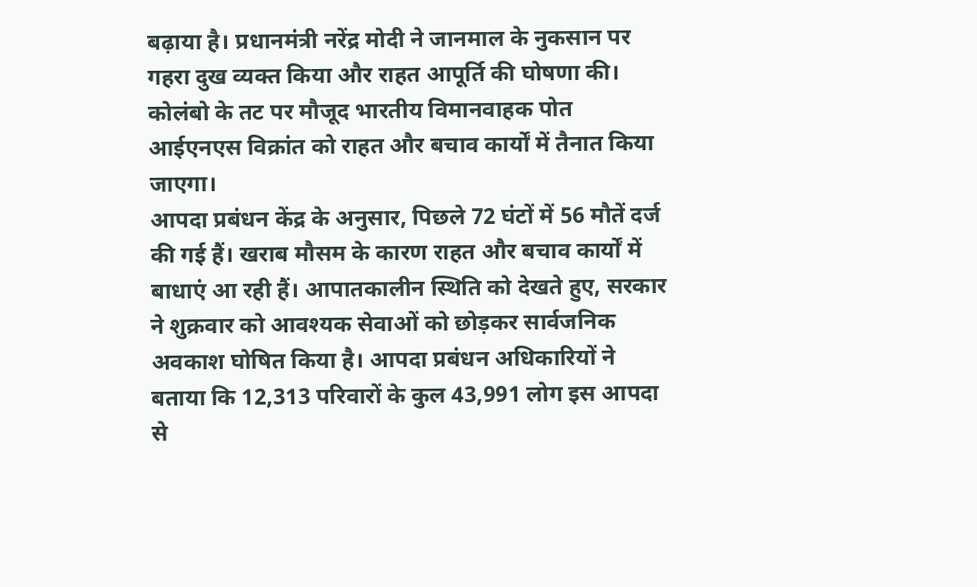बढ़ाया है। प्रधानमंत्री नरेंद्र मोदी ने जानमाल के नुकसान पर गहरा दुख व्यक्त किया और राहत आपूर्ति की घोषणा की। कोलंबो के तट पर मौजूद भारतीय विमानवाहक पोत आईएनएस विक्रांत को राहत और बचाव कार्यों में तैनात किया जाएगा।
आपदा प्रबंधन केंद्र के अनुसार, पिछले 72 घंटों में 56 मौतें दर्ज की गई हैं। खराब मौसम के कारण राहत और बचाव कार्यों में बाधाएं आ रही हैं। आपातकालीन स्थिति को देखते हुए, सरकार ने शुक्रवार को आवश्यक सेवाओं को छोड़कर सार्वजनिक अवकाश घोषित किया है। आपदा प्रबंधन अधिकारियों ने बताया कि 12,313 परिवारों के कुल 43,991 लोग इस आपदा से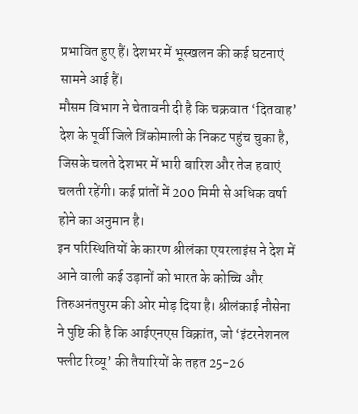प्रभावित हुए हैं। देशभर में भूस्खलन की कई घटनाएं सामने आई हैं।
मौसम विभाग ने चेतावनी दी है कि चक्रवात ‘दितवाह’ देश के पूर्वी जिले त्रिंकोमाली के निकट पहुंच चुका है, जिसके चलते देशभर में भारी बारिश और तेज हवाएं चलती रहेंगी। कई प्रांतों में 200 मिमी से अधिक वर्षा होने का अनुमान है।
इन परिस्थितियों के कारण श्रीलंका एयरलाइंस ने देश में आने वाली कई उड़ानों को भारत के कोच्चि और तिरुअनंतपुरम की ओर मोड़ दिया है। श्रीलंकाई नौसेना ने पुष्टि की है कि आईएनएस विक्रांत, जो ‘इंटरनेशनल फ्लीट रिव्यू’ की तैयारियों के तहत 25-26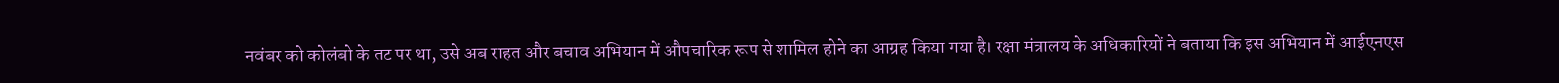नवंबर को कोलंबो के तट पर था, उसे अब राहत और बचाव अभियान में औपचारिक रूप से शामिल होने का आग्रह किया गया है। रक्षा मंत्रालय के अधिकारियों ने बताया कि इस अभियान में आईएनएस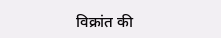विक्रांत की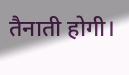तैनाती होगी।